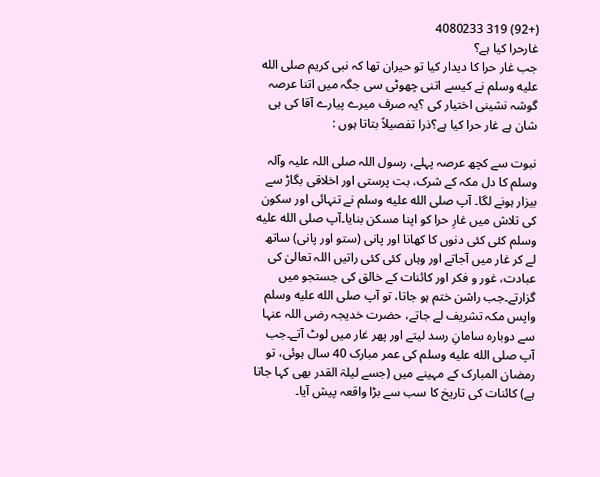(+92) 319 4080233
غارحرا کیا ہے؟
جب غار حرا کا دیدار کیا تو حیران تھا کہ نبی کریم صلى الله عليه وسلم نے کیسے اتنی چھوٹی سی جگہ میں اتنا عرصہ گوشہ نشینی اختیار کی ؟یہ صرف میرے پیارے آقا کی ہی شان ہے غار حرا کیا ہے؟ذرا تفصیلاً بتاتا ہوں :

نبوت سے کچھ عرصہ پہلے، رسول اللہ صلی اللہ علیہ وآلہ وسلم کا دل مکہ کے شرک، بت پرستی اور اخلاقی بگاڑ سے بیزار ہونے لگا۔ آپ صلى الله عليه وسلم نے تنہائی اور سکون کی تلاش میں غارِ حرا کو اپنا مسکن بنایا۔آپ صلى الله عليه وسلم کئی کئی دنوں کا کھانا اور پانی (ستو اور پانی) ساتھ لے کر غار میں آجاتے اور وہاں کئی کئی راتیں اللہ تعالیٰ کی عبادت، غور و فکر اور کائنات کے خالق کی جستجو میں گزارتے۔جب راشن ختم ہو جاتا، تو آپ صلى الله عليه وسلم واپس مکہ تشریف لے جاتے، حضرت خدیجہ رضی اللہ عنہا سے دوبارہ سامانِ رسد لیتے اور پھر غار میں لوٹ آتے۔جب آپ صلى الله عليه وسلم کی عمر مبارک 40 سال ہوئی، تو رمضان المبارک کے مہینے میں (جسے لیلۃ القدر بھی کہا جاتا ہے) کائنات کی تاریخ کا سب سے بڑا واقعہ پیش آیا۔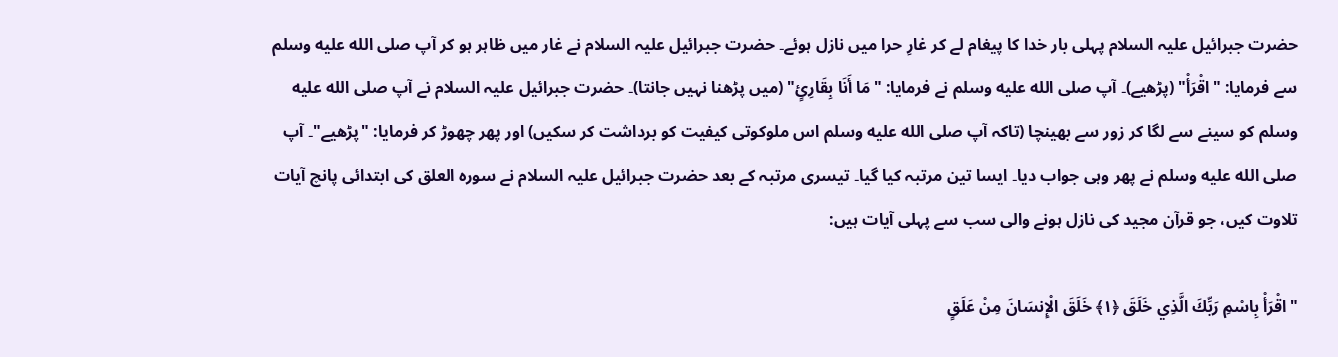حضرت جبرائیل علیہ السلام پہلی بار خدا کا پیغام لے کر غارِ حرا میں نازل ہوئے۔ حضرت جبرائیل علیہ السلام نے غار میں ظاہر ہو کر آپ صلى الله عليه وسلم سے فرمایا: "اقْرَأْ" (پڑھیے)۔ آپ صلى الله عليه وسلم نے فرمایا: "مَا أَنَا بِقَارِئٍ" (میں پڑھنا نہیں جانتا)۔ حضرت جبرائیل علیہ السلام نے آپ صلى الله عليه وسلم کو سینے سے لگا کر زور سے بھینچا (تاکہ آپ صلى الله عليه وسلم اس ملوکوتی کیفیت کو برداشت کر سکیں) اور پھر چھوڑ کر فرمایا: "پڑھیے"۔ آپ صلى الله عليه وسلم نے پھر وہی جواب دیا۔ ایسا تین مرتبہ کیا گیا۔ تیسری مرتبہ کے بعد حضرت جبرائیل علیہ السلام نے سورہ العلق کی ابتدائی پانچ آیات تلاوت کیں، جو قرآن مجید کی نازل ہونے والی سب سے پہلی آیات ہیں:

"اقْرَأْ بِاسْمِ رَبِّكَ الَّذِي خَلَقَ ﴿١﴾ خَلَقَ الْإِنسَانَ مِنْ عَلَقٍ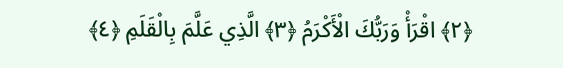﴿٢﴾ اقْرَأْ وَرَبُّكَ الْأَكْرَمُ ﴿٣﴾ الَّذِي عَلَّمَ بِالْقَلَمِ ﴿٤﴾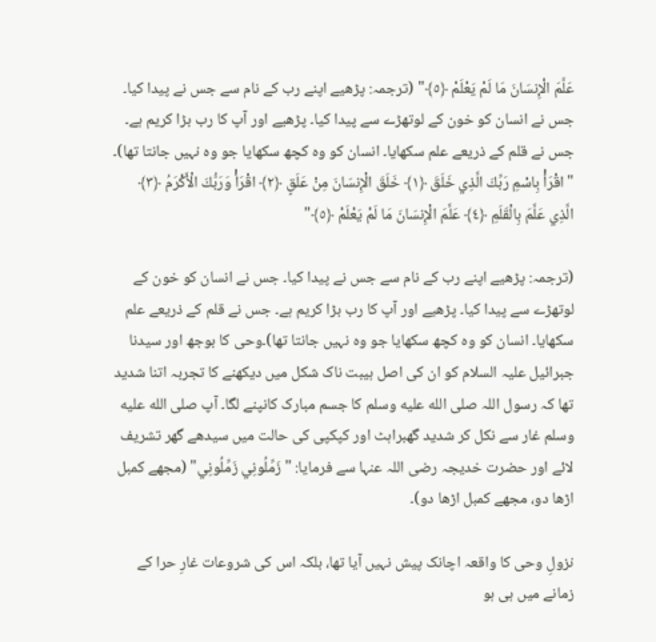عَلَّمَ الْإِنسَانَ مَا لَمْ يَعْلَمْ ﴿٥﴾" (ترجمہ: پڑھیے اپنے رب کے نام سے جس نے پیدا کیا۔ جس نے انسان کو خون کے لوتھڑے سے پیدا کیا۔ پڑھیے اور آپ کا رب بڑا کریم ہے۔ جس نے قلم کے ذریعے علم سکھایا۔ انسان کو وہ کچھ سکھایا جو وہ نہیں جانتا تھا)۔ "اقْرَأْ بِاسْمِ رَبِّكَ الَّذِي خَلَقَ ﴿١﴾ خَلَقَ الْإِنسَانَ مِنْ عَلَقٍ ﴿٢﴾ اقْرَأْ وَرَبُّكَ الْأَكْرَمُ ﴿٣﴾ الَّذِي عَلَّمَ بِالْقَلَمِ ﴿٤﴾ عَلَّمَ الْإِنسَانَ مَا لَمْ يَعْلَمْ ﴿٥﴾"

(ترجمہ: پڑھیے اپنے رب کے نام سے جس نے پیدا کیا۔ جس نے انسان کو خون کے لوتھڑے سے پیدا کیا۔ پڑھیے اور آپ کا رب بڑا کریم ہے۔ جس نے قلم کے ذریعے علم سکھایا۔ انسان کو وہ کچھ سکھایا جو وہ نہیں جانتا تھا)۔وحی کا بوجھ اور سیدنا جبرائیل علیہ السلام کو ان کی اصل ہیبت ناک شکل میں دیکھنے کا تجربہ اتنا شدید تھا کہ رسول اللہ صلى الله عليه وسلم کا جسم مبارک کانپنے لگا۔ آپ صلى الله عليه وسلم غار سے نکل کر شدید گھبراہٹ اور کپکپی کی حالت میں سیدھے گھر تشریف لائے اور حضرت خدیجہ رضی اللہ عنہا سے فرمایا: "زَمِّلُونِي زَمِّلُونِي" (مجھے کمبل اڑھا دو، مجھے کمبل اڑھا دو)۔

نزولِ وحی کا واقعہ اچانک پیش نہیں آیا تھا، بلکہ اس کی شروعات غارِ حرا کے زمانے میں ہی ہو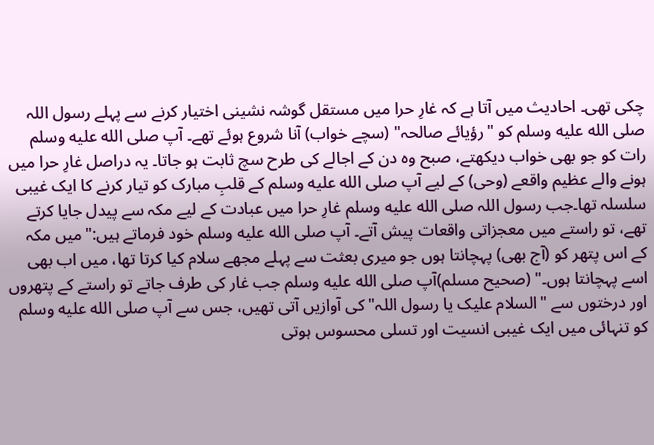چکی تھی۔ احادیث میں آتا ہے کہ غارِ حرا میں مستقل گوشہ نشینی اختیار کرنے سے پہلے رسول اللہ صلى الله عليه وسلم کو "رؤیائے صالحہ" (سچے خواب) آنا شروع ہوئے تھے۔ آپ صلى الله عليه وسلم رات کو جو بھی خواب دیکھتے، صبح وہ دن کے اجالے کی طرح سچ ثابت ہو جاتا۔ یہ دراصل غارِ حرا میں ہونے والے عظیم واقعے (وحی) کے لیے آپ صلى الله عليه وسلم کے قلبِ مبارک کو تیار کرنے کا ایک غیبی سلسلہ تھا۔جب رسول اللہ صلى الله عليه وسلم غارِ حرا میں عبادت کے لیے مکہ سے پیدل جایا کرتے تھے، تو راستے میں معجزاتی واقعات پیش آتے۔ آپ صلى الله عليه وسلم خود فرماتے ہیں:"میں مکہ کے اس پتھر کو (آج بھی) پہچانتا ہوں جو میری بعثت سے پہلے مجھے سلام کیا کرتا تھا، میں اب بھی اسے پہچانتا ہوں۔" (صحیح مسلم)آپ صلى الله عليه وسلم جب غار کی طرف جاتے تو راستے کے پتھروں اور درختوں سے "السلام علیک یا رسول اللہ" کی آوازیں آتی تھیں، جس سے آپ صلى الله عليه وسلم کو تنہائی میں ایک غیبی انسیت اور تسلی محسوس ہوتی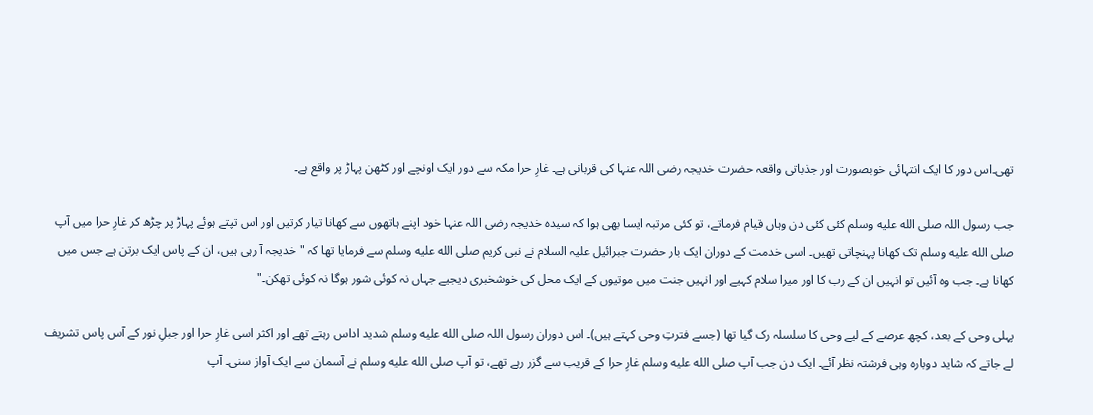تھی۔اس دور کا ایک انتہائی خوبصورت اور جذباتی واقعہ حضرت خدیجہ رضی اللہ عنہا کی قربانی ہے۔ غارِ حرا مکہ سے دور ایک اونچے اور کٹھن پہاڑ پر واقع ہے۔

جب رسول اللہ صلى الله عليه وسلم کئی کئی دن وہاں قیام فرماتے، تو کئی مرتبہ ایسا بھی ہوا کہ سیدہ خدیجہ رضی اللہ عنہا خود اپنے ہاتھوں سے کھانا تیار کرتیں اور اس تپتے ہوئے پہاڑ پر چڑھ کر غارِ حرا میں آپ صلى الله عليه وسلم تک کھانا پہنچاتی تھیں۔ اسی خدمت کے دوران ایک بار حضرت جبرائیل علیہ السلام نے نبی کریم صلى الله عليه وسلم سے فرمایا تھا کہ "خدیجہ آ رہی ہیں، ان کے پاس ایک برتن ہے جس میں کھانا ہے۔ جب وہ آئیں تو انہیں ان کے رب کا اور میرا سلام کہیے اور انہیں جنت میں موتیوں کے ایک محل کی خوشخبری دیجیے جہاں نہ کوئی شور ہوگا نہ کوئی تھکن۔"

پہلی وحی کے بعد، کچھ عرصے کے لیے وحی کا سلسلہ رک گیا تھا (جسے فترتِ وحی کہتے ہیں)۔ اس دوران رسول اللہ صلى الله عليه وسلم شدید اداس رہتے تھے اور اکثر اسی غارِ حرا اور جبلِ نور کے آس پاس تشریف لے جاتے کہ شاید دوبارہ وہی فرشتہ نظر آئے۔ ایک دن جب آپ صلى الله عليه وسلم غارِ حرا کے قریب سے گزر رہے تھے، تو آپ صلى الله عليه وسلم نے آسمان سے ایک آواز سنی۔ آپ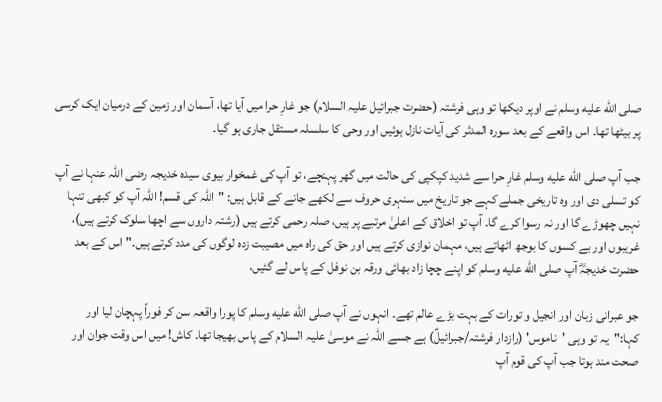صلى الله عليه وسلم نے اوپر دیکھا تو وہی فرشتہ (حضرت جبرائیل علیہ السلام) جو غارِ حرا میں آیا تھا، آسمان اور زمین کے درمیان ایک کرسی پر بیٹھا تھا۔ اس واقعے کے بعد سورہ المدثر کی آیات نازل ہوئیں اور وحی کا سلسلہ مستقل جاری ہو گیا۔

جب آپ صلى الله عليه وسلم غارِ حرا سے شدید کپکپی کی حالت میں گھر پہنچے، تو آپ کی غمخوار بیوی سیدہ خدیجہ رضی اللہ عنہا نے آپ کو تسلی دی اور وہ تاریخی جملے کہے جو تاریخ میں سنہری حروف سے لکھے جانے کے قابل ہیں: "اللہ کی قسم! اللہ آپ کو کبھی تنہا نہیں چھوڑے گا اور نہ رسوا کرے گا۔ آپ تو اخلاق کے اعلیٰ مرتبے پر ہیں، صلہ رحمی کرتے ہیں (رشتہ داروں سے اچھا سلوک کرتے ہیں)، غریبوں اور بے کسوں کا بوجھ اٹھاتے ہیں، مہمان نوازی کرتے ہیں اور حق کی راہ میں مصیبت زدہ لوگوں کی مدد کرتے ہیں۔"اس کے بعد حضرت خدیجہؓ آپ صلى الله عليه وسلم کو اپنے چچا زاد بھائی ورقہ بن نوفل کے پاس لے گئیں،

جو عبرانی زبان اور انجیل و تورات کے بہت بڑے عالم تھے۔ انہوں نے آپ صلى الله عليه وسلم کا پورا واقعہ سن کر فوراً پہچان لیا اور کہا:"یہ تو وہی 'ناموس' (رازدار فرشتہ/جبرائیلؑ) ہے جسے اللہ نے موسیٰ علیہ السلام کے پاس بھیجا تھا۔ کاش! میں اس وقت جوان اور صحت مند ہوتا جب آپ کی قوم آپ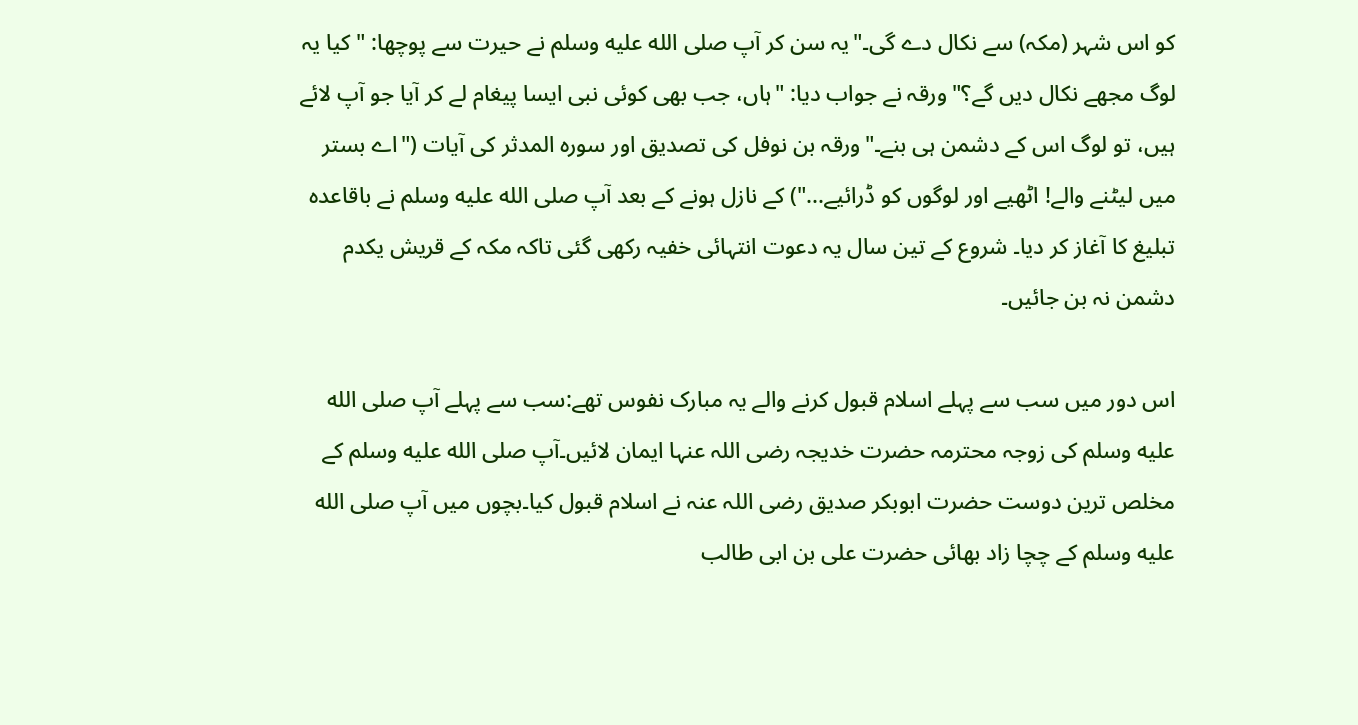کو اس شہر (مکہ) سے نکال دے گی۔"یہ سن کر آپ صلى الله عليه وسلم نے حیرت سے پوچھا: "کیا یہ لوگ مجھے نکال دیں گے؟" ورقہ نے جواب دیا: "ہاں، جب بھی کوئی نبی ایسا پیغام لے کر آیا جو آپ لائے ہیں، تو لوگ اس کے دشمن ہی بنے۔"ورقہ بن نوفل کی تصدیق اور سورہ المدثر کی آیات ("اے بستر میں لیٹنے والے! اٹھیے اور لوگوں کو ڈرائیے...") کے نازل ہونے کے بعد آپ صلى الله عليه وسلم نے باقاعدہ تبلیغ کا آغاز کر دیا۔ شروع کے تین سال یہ دعوت انتہائی خفیہ رکھی گئی تاکہ مکہ کے قریش یکدم دشمن نہ بن جائیں۔

اس دور میں سب سے پہلے اسلام قبول کرنے والے یہ مبارک نفوس تھے:سب سے پہلے آپ صلى الله عليه وسلم کی زوجہ محترمہ حضرت خدیجہ رضی اللہ عنہا ایمان لائیں۔آپ صلى الله عليه وسلم کے مخلص ترین دوست حضرت ابوبکر صدیق رضی اللہ عنہ نے اسلام قبول کیا۔بچوں میں آپ صلى الله عليه وسلم کے چچا زاد بھائی حضرت علی بن ابی طالب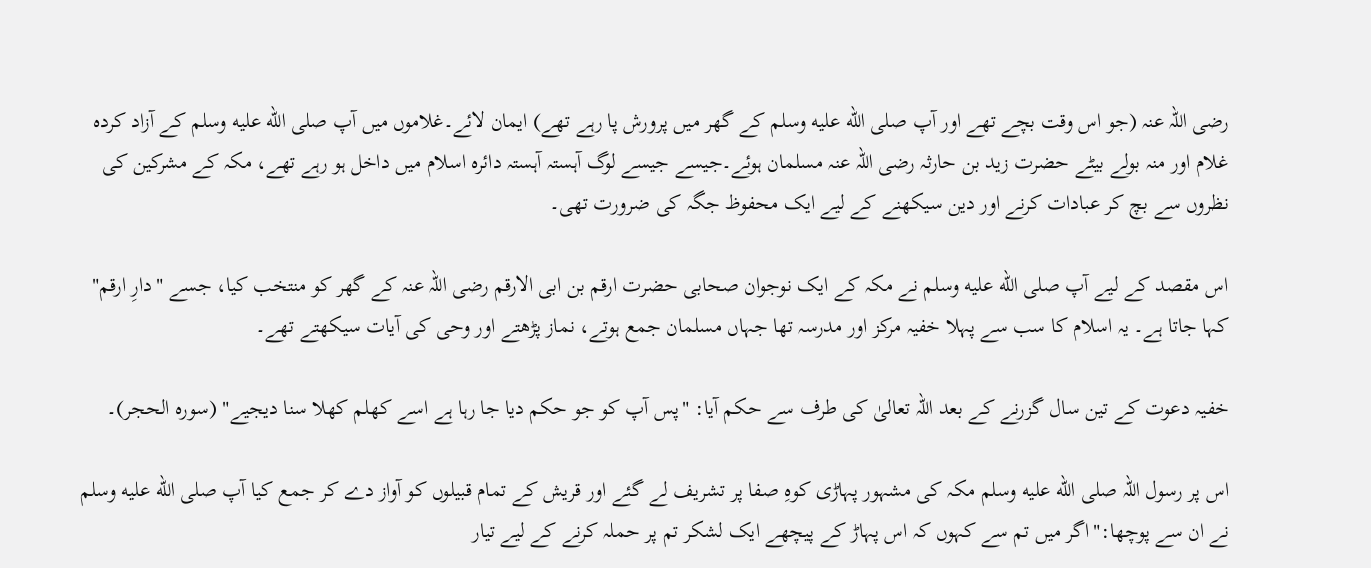رضی اللہ عنہ (جو اس وقت بچے تھے اور آپ صلى الله عليه وسلم کے گھر میں پرورش پا رہے تھے) ایمان لائے۔غلاموں میں آپ صلى الله عليه وسلم کے آزاد کردہ غلام اور منہ بولے بیٹے حضرت زید بن حارثہ رضی اللہ عنہ مسلمان ہوئے۔جیسے جیسے لوگ آہستہ آہستہ دائرہ اسلام میں داخل ہو رہے تھے، مکہ کے مشرکین کی نظروں سے بچ کر عبادات کرنے اور دین سیکھنے کے لیے ایک محفوظ جگہ کی ضرورت تھی۔

اس مقصد کے لیے آپ صلى الله عليه وسلم نے مکہ کے ایک نوجوان صحابی حضرت ارقم بن ابی الارقم رضی اللہ عنہ کے گھر کو منتخب کیا، جسے "دارِ ارقم" کہا جاتا ہے۔ یہ اسلام کا سب سے پہلا خفیہ مرکز اور مدرسہ تھا جہاں مسلمان جمع ہوتے، نماز پڑھتے اور وحی کی آیات سیکھتے تھے۔

خفیہ دعوت کے تین سال گزرنے کے بعد اللہ تعالیٰ کی طرف سے حکم آیا: "پس آپ کو جو حکم دیا جا رہا ہے اسے کھلم کھلا سنا دیجیے" (سورہ الحجر)۔

اس پر رسول اللہ صلى الله عليه وسلم مکہ کی مشہور پہاڑی کوہِ صفا پر تشریف لے گئے اور قریش کے تمام قبیلوں کو آواز دے کر جمع کیا آپ صلى الله عليه وسلم نے ان سے پوچھا:"اگر میں تم سے کہوں کہ اس پہاڑ کے پیچھے ایک لشکر تم پر حملہ کرنے کے لیے تیار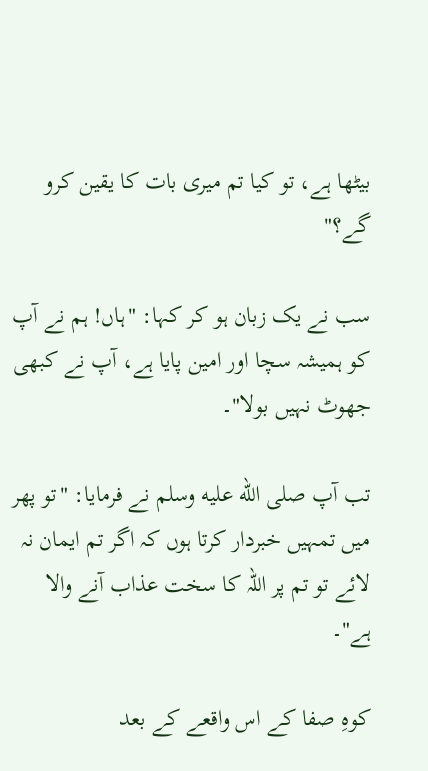بیٹھا ہے، تو کیا تم میری بات کا یقین کرو گے؟"

سب نے یک زبان ہو کر کہا: "ہاں! ہم نے آپ کو ہمیشہ سچا اور امین پایا ہے، آپ نے کبھی جھوٹ نہیں بولا"۔

تب آپ صلى الله عليه وسلم نے فرمایا: "تو پھر میں تمہیں خبردار کرتا ہوں کہ اگر تم ایمان نہ لائے تو تم پر اللہ کا سخت عذاب آنے والا ہے"۔

کوہِ صفا کے اس واقعے کے بعد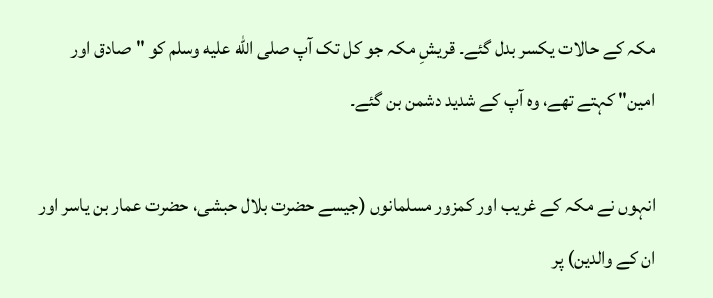مکہ کے حالات یکسر بدل گئے۔ قریشِ مکہ جو کل تک آپ صلى الله عليه وسلم کو "صادق اور امین" کہتے تھے، وہ آپ کے شدید دشمن بن گئے۔

انہوں نے مکہ کے غریب اور کمزور مسلمانوں (جیسے حضرت بلال حبشی، حضرت عمار بن یاسر اور ان کے والدین) پر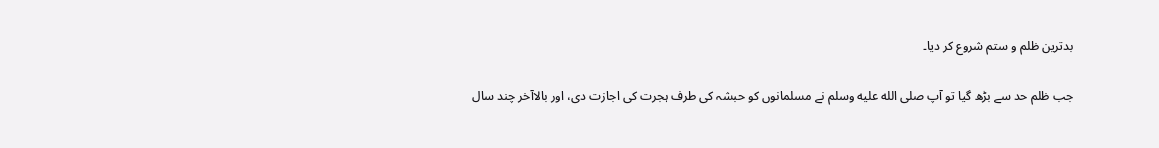بدترین ظلم و ستم شروع کر دیا۔

جب ظلم حد سے بڑھ گیا تو آپ صلى الله عليه وسلم نے مسلمانوں کو حبشہ کی طرف ہجرت کی اجازت دی، اور بالاآخر چند سال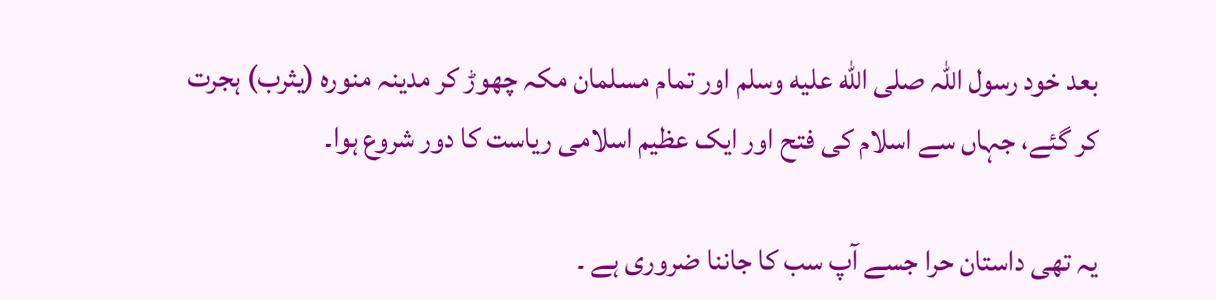بعد خود رسول اللہ صلى الله عليه وسلم اور تمام مسلمان مکہ چھوڑ کر مدینہ منورہ (یثرب) ہجرت کر گئے، جہاں سے اسلام کی فتح اور ایک عظیم اسلامی ریاست کا دور شروع ہوا۔

یہ تھی داستان حرا جسے آپ سب کا جاننا ضروری ہے ۔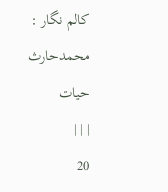کالم نگار : محمدحارث حیات
| | |
20